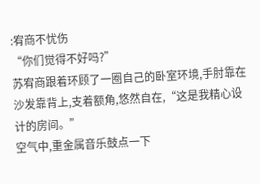:宥商不忧伤
“你们觉得不好吗?”
苏宥商跟着环顾了一圈自己的卧室环境,手肘靠在沙发靠背上,支着额角,悠然自在,“这是我精心设计的房间。”
空气中,重金属音乐鼓点一下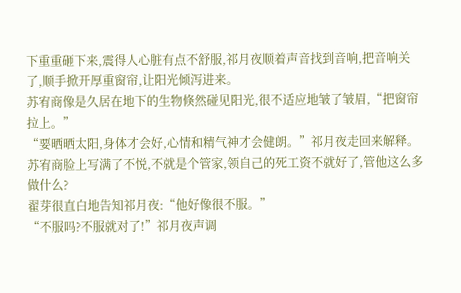下重重砸下来,震得人心脏有点不舒服,祁月夜顺着声音找到音响,把音响关了,顺手掀开厚重窗帘,让阳光倾泻进来。
苏宥商像是久居在地下的生物倏然碰见阳光,很不适应地皱了皱眉,“把窗帘拉上。”
“要晒晒太阳,身体才会好,心情和精气神才会健朗。”祁月夜走回来解释。
苏宥商脸上写满了不悦,不就是个管家,领自己的死工资不就好了,管他这么多做什么?
翟芽很直白地告知祁月夜:“他好像很不服。”
“不服吗?不服就对了!”祁月夜声调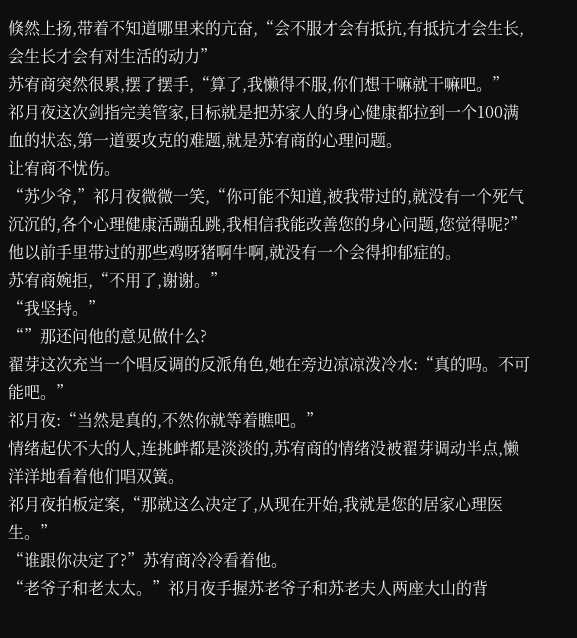倏然上扬,带着不知道哪里来的亢奋,“会不服才会有抵抗,有抵抗才会生长,会生长才会有对生活的动力”
苏宥商突然很累,摆了摆手,“算了,我懒得不服,你们想干嘛就干嘛吧。”
祁月夜这次剑指完美管家,目标就是把苏家人的身心健康都拉到一个100满血的状态,第一道要攻克的难题,就是苏宥商的心理问题。
让宥商不忧伤。
“苏少爷,”祁月夜微微一笑,“你可能不知道,被我带过的,就没有一个死气沉沉的,各个心理健康活蹦乱跳,我相信我能改善您的身心问题,您觉得呢?”
他以前手里带过的那些鸡呀猪啊牛啊,就没有一个会得抑郁症的。
苏宥商婉拒,“不用了,谢谢。”
“我坚持。”
“”那还问他的意见做什么?
翟芽这次充当一个唱反调的反派角色,她在旁边凉凉泼冷水:“真的吗。不可能吧。”
祁月夜:“当然是真的,不然你就等着瞧吧。”
情绪起伏不大的人,连挑衅都是淡淡的,苏宥商的情绪没被翟芽调动半点,懒洋洋地看着他们唱双簧。
祁月夜拍板定案,“那就这么决定了,从现在开始,我就是您的居家心理医生。”
“谁跟你决定了?”苏宥商冷冷看着他。
“老爷子和老太太。”祁月夜手握苏老爷子和苏老夫人两座大山的背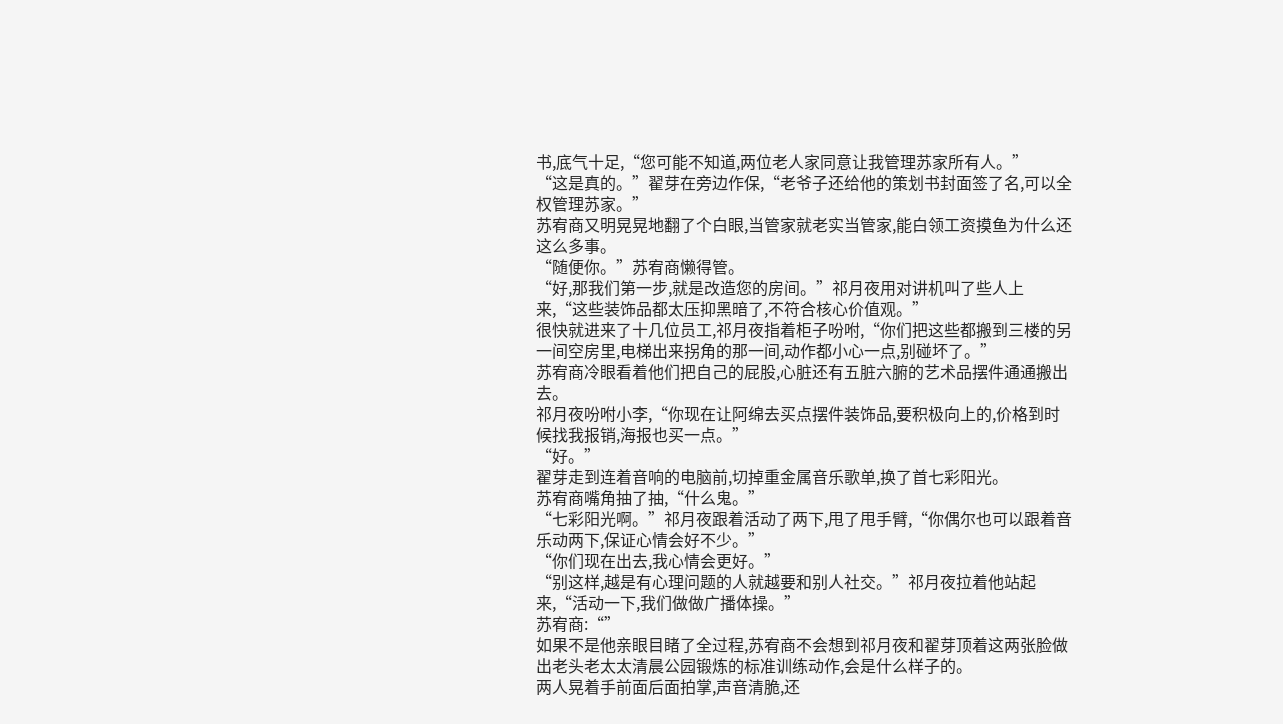书,底气十足,“您可能不知道,两位老人家同意让我管理苏家所有人。”
“这是真的。”翟芽在旁边作保,“老爷子还给他的策划书封面签了名,可以全权管理苏家。”
苏宥商又明晃晃地翻了个白眼,当管家就老实当管家,能白领工资摸鱼为什么还这么多事。
“随便你。”苏宥商懒得管。
“好,那我们第一步,就是改造您的房间。”祁月夜用对讲机叫了些人上来,“这些装饰品都太压抑黑暗了,不符合核心价值观。”
很快就进来了十几位员工,祁月夜指着柜子吩咐,“你们把这些都搬到三楼的另一间空房里,电梯出来拐角的那一间,动作都小心一点,别碰坏了。”
苏宥商冷眼看着他们把自己的屁股,心脏还有五脏六腑的艺术品摆件通通搬出去。
祁月夜吩咐小李,“你现在让阿绵去买点摆件装饰品,要积极向上的,价格到时候找我报销,海报也买一点。”
“好。”
翟芽走到连着音响的电脑前,切掉重金属音乐歌单,换了首七彩阳光。
苏宥商嘴角抽了抽,“什么鬼。”
“七彩阳光啊。”祁月夜跟着活动了两下,甩了甩手臂,“你偶尔也可以跟着音乐动两下,保证心情会好不少。”
“你们现在出去,我心情会更好。”
“别这样,越是有心理问题的人就越要和别人社交。”祁月夜拉着他站起来,“活动一下,我们做做广播体操。”
苏宥商:“”
如果不是他亲眼目睹了全过程,苏宥商不会想到祁月夜和翟芽顶着这两张脸做出老头老太太清晨公园锻炼的标准训练动作,会是什么样子的。
两人晃着手前面后面拍掌,声音清脆,还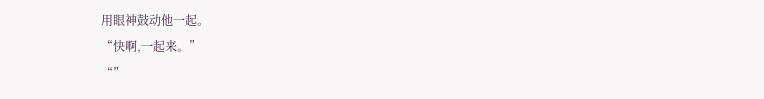用眼神鼓动他一起。
“快啊,一起来。”
“”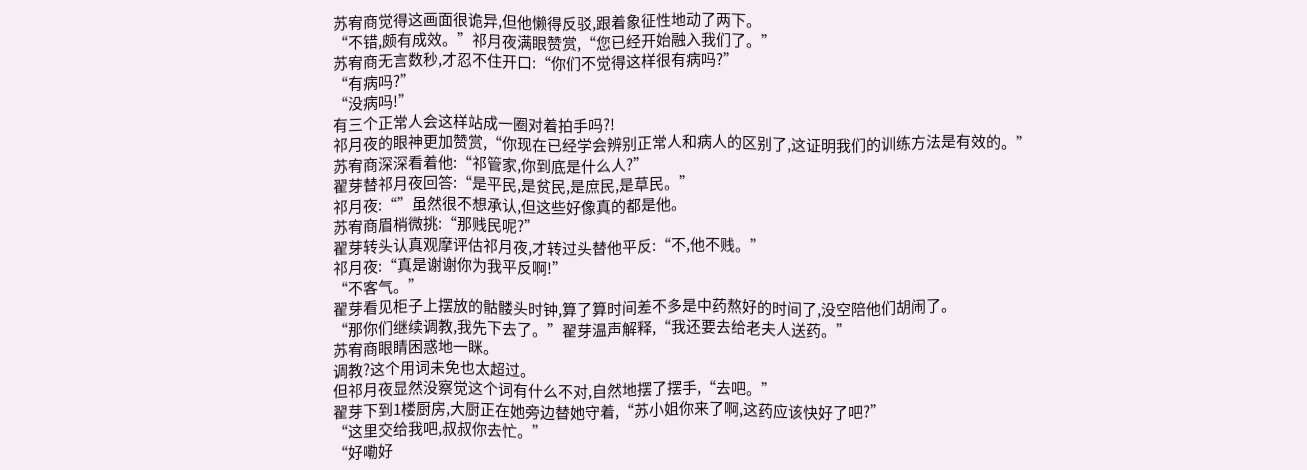苏宥商觉得这画面很诡异,但他懒得反驳,跟着象征性地动了两下。
“不错,颇有成效。”祁月夜满眼赞赏,“您已经开始融入我们了。”
苏宥商无言数秒,才忍不住开口:“你们不觉得这样很有病吗?”
“有病吗?”
“没病吗!”
有三个正常人会这样站成一圈对着拍手吗?!
祁月夜的眼神更加赞赏,“你现在已经学会辨别正常人和病人的区别了,这证明我们的训练方法是有效的。”
苏宥商深深看着他:“祁管家,你到底是什么人?”
翟芽替祁月夜回答:“是平民,是贫民,是庶民,是草民。”
祁月夜:“”虽然很不想承认,但这些好像真的都是他。
苏宥商眉梢微挑:“那贱民呢?”
翟芽转头认真观摩评估祁月夜,才转过头替他平反:“不,他不贱。”
祁月夜:“真是谢谢你为我平反啊!”
“不客气。”
翟芽看见柜子上摆放的骷髅头时钟,算了算时间差不多是中药熬好的时间了,没空陪他们胡闹了。
“那你们继续调教,我先下去了。”翟芽温声解释,“我还要去给老夫人送药。”
苏宥商眼睛困惑地一眯。
调教?这个用词未免也太超过。
但祁月夜显然没察觉这个词有什么不对,自然地摆了摆手,“去吧。”
翟芽下到1楼厨房,大厨正在她旁边替她守着,“苏小姐你来了啊,这药应该快好了吧?”
“这里交给我吧,叔叔你去忙。”
“好嘞好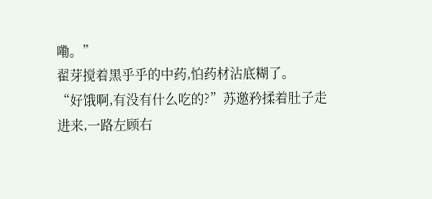嘞。”
翟芽搅着黑乎乎的中药,怕药材沾底糊了。
“好饿啊,有没有什么吃的?”苏邀矜揉着肚子走进来,一路左顾右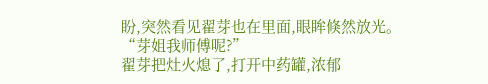盼,突然看见翟芽也在里面,眼眸倏然放光。
“芽姐我师傅呢?”
翟芽把灶火熄了,打开中药罐,浓郁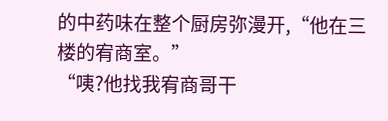的中药味在整个厨房弥漫开,“他在三楼的宥商室。”
“咦?他找我宥商哥干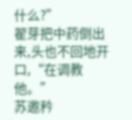什么?”
翟芽把中药倒出来,头也不回地开口,“在调教他。”
苏邀矜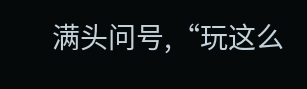满头问号,“玩这么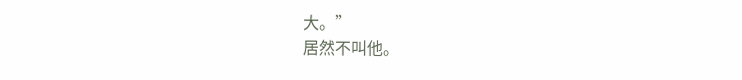大。”
居然不叫他。